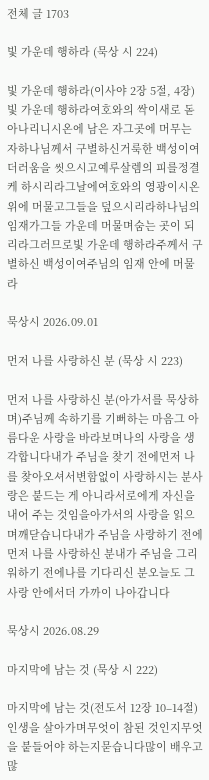전체 글 1703

빛 가운데 행하라 (묵상 시 224)

빛 가운데 행하라(이사야 2장 5절, 4장)빛 가운데 행하라여호와의 싹이새로 돋아나리니시온에 남은 자그곳에 머무는 자하나님께서 구별하신거룩한 백성이여더러움을 씻으시고예루살렘의 피를정결케 하시리라그날에여호와의 영광이시온 위에 머물고그들을 덮으시리라하나님의 임재가그들 가운데 머물며숨는 곳이 되리라그러므로빛 가운데 행하라주께서 구별하신 백성이여주님의 임재 안에 머물라

묵상시 2026.09.01

먼저 나를 사랑하신 분 (묵상 시 223)

먼저 나를 사랑하신 분(아가서를 묵상하며)주님께 속하기를 기뻐하는 마음그 아름다운 사랑을 바라보며나의 사랑을 생각합니다내가 주님을 찾기 전에먼저 나를 찾아오셔서변함없이 사랑하시는 분사랑은 붙드는 게 아니라서로에게 자신을 내어 주는 것임을아가서의 사랑을 읽으며깨닫습니다내가 주님을 사랑하기 전에먼저 나를 사랑하신 분내가 주님을 그리워하기 전에나를 기다리신 분오늘도 그 사랑 안에서더 가까이 나아갑니다

묵상시 2026.08.29

마지막에 남는 것 (묵상 시 222)

마지막에 남는 것(전도서 12장 10–14절)인생을 살아가며무엇이 참된 것인지무엇을 붙들어야 하는지묻습니다많이 배우고많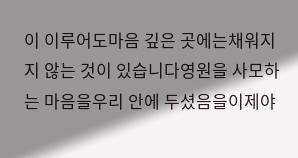이 이루어도마음 깊은 곳에는채워지지 않는 것이 있습니다영원을 사모하는 마음을우리 안에 두셨음을이제야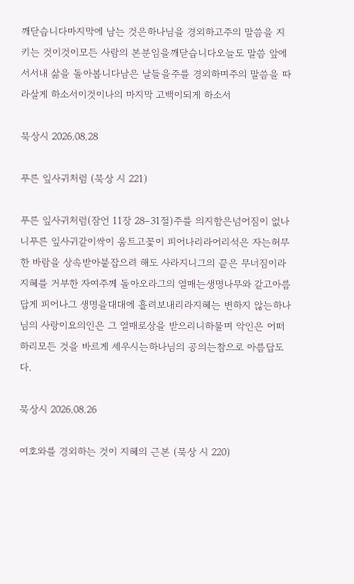깨닫습니다마지막에 남는 것은하나님을 경외하고주의 말씀을 지키는 것이것이모든 사람의 본분임을깨닫습니다오늘도 말씀 앞에 서서내 삶을 돌아봅니다남은 날들을주를 경외하며주의 말씀을 따라살게 하소서이것이나의 마지막 고백이되게 하소서

묵상시 2026.08.28

푸른 잎사귀처럼 (묵상 시 221)

푸른 잎사귀처럼(잠언 11장 28–31절)주를 의지함은넘어짐이 없나니푸른 잎사귀같이싹이 움트고꽃이 피어나리라어리석은 자는허무한 바람을 상속받아붙잡으려 해도 사라지니그의 끝은 무너짐이라지혜를 거부한 자여주께 돌아오라그의 열매는생명나무와 같고아름답게 피어나그 생명을대대에 흘려보내리라지혜는 변하지 않는하나님의 사랑이요의인은 그 열매로상을 받으리니하물며 악인은 어떠하리모든 것을 바르게 세우시는하나님의 공의는참으로 아름답도다.

묵상시 2026.08.26

여호와를 경외하는 것이 지혜의 근본 (묵상 시 220)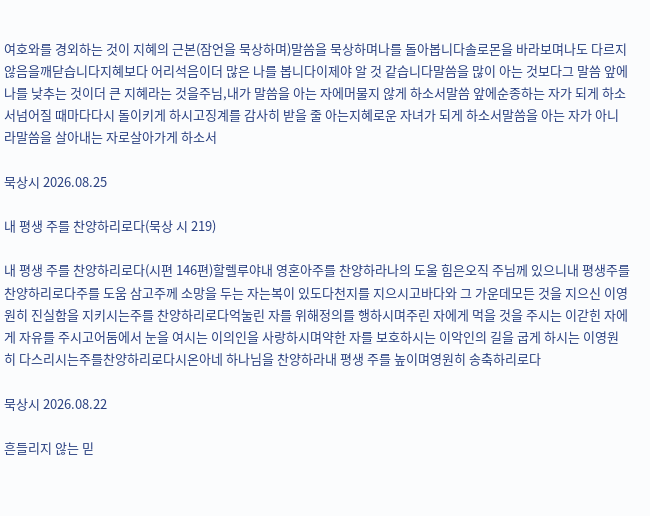여호와를 경외하는 것이 지혜의 근본(잠언을 묵상하며)말씀을 묵상하며나를 돌아봅니다솔로몬을 바라보며나도 다르지 않음을깨닫습니다지혜보다 어리석음이더 많은 나를 봅니다이제야 알 것 같습니다말씀을 많이 아는 것보다그 말씀 앞에 나를 낮추는 것이더 큰 지혜라는 것을주님,내가 말씀을 아는 자에머물지 않게 하소서말씀 앞에순종하는 자가 되게 하소서넘어질 때마다다시 돌이키게 하시고징계를 감사히 받을 줄 아는지혜로운 자녀가 되게 하소서말씀을 아는 자가 아니라말씀을 살아내는 자로살아가게 하소서

묵상시 2026.08.25

내 평생 주를 찬양하리로다(묵상 시 219)

내 평생 주를 찬양하리로다(시편 146편)할렐루야내 영혼아주를 찬양하라나의 도울 힘은오직 주님께 있으니내 평생주를 찬양하리로다주를 도움 삼고주께 소망을 두는 자는복이 있도다천지를 지으시고바다와 그 가운데모든 것을 지으신 이영원히 진실함을 지키시는주를 찬양하리로다억눌린 자를 위해정의를 행하시며주린 자에게 먹을 것을 주시는 이갇힌 자에게 자유를 주시고어둠에서 눈을 여시는 이의인을 사랑하시며약한 자를 보호하시는 이악인의 길을 굽게 하시는 이영원히 다스리시는주를찬양하리로다시온아네 하나님을 찬양하라내 평생 주를 높이며영원히 송축하리로다

묵상시 2026.08.22

흔들리지 않는 믿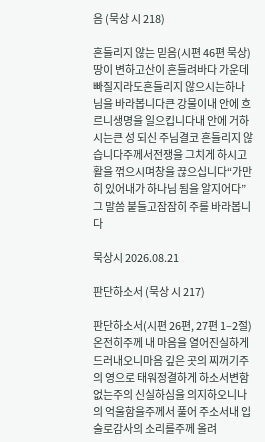음 (묵상 시 218)

흔들리지 않는 믿음(시편 46편 묵상)땅이 변하고산이 흔들려바다 가운데 빠질지라도흔들리지 않으시는하나님을 바라봅니다큰 강물이내 안에 흐르니생명을 일으킵니다내 안에 거하시는큰 성 되신 주님결코 흔들리지 않습니다주께서전쟁을 그치게 하시고활을 꺾으시며창을 끊으십니다“가만히 있어내가 하나님 됨을 알지어다”그 말씀 붙들고잠잠히 주를 바라봅니다

묵상시 2026.08.21

판단하소서 (묵상 시 217)

판단하소서(시편 26편, 27편 1–2절)온전히주께 내 마음을 열어진실하게 드러내오니마음 깊은 곳의 찌꺼기주의 영으로 태워정결하게 하소서변함없는주의 신실하심을 의지하오니나의 억울함을주께서 풀어 주소서내 입술로감사의 소리를주께 올려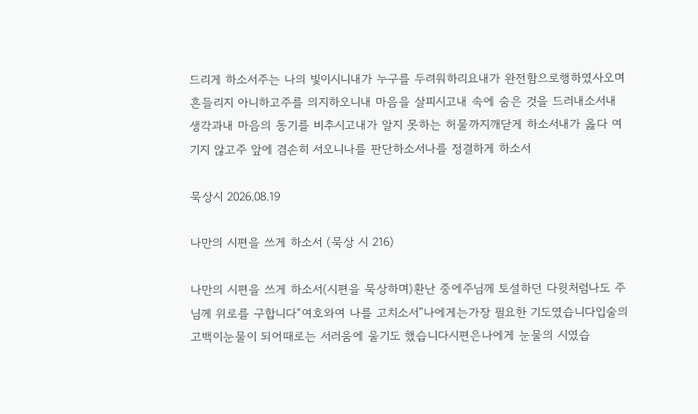드리게 하소서주는 나의 빛이시니내가 누구를 두려워하리요내가 완전함으로행하였사오며흔들리지 아니하고주를 의지하오니내 마음을 살피시고내 속에 숨은 것을 드러내소서내 생각과내 마음의 동기를 비추시고내가 알지 못하는 허물까지깨닫게 하소서내가 옳다 여기지 않고주 앞에 겸손히 서오니나를 판단하소서나를 정결하게 하소서

묵상시 2026.08.19

나만의 시편을 쓰게 하소서 (묵상 시 216)

나만의 시편을 쓰게 하소서(시편을 묵상하며)환난 중에주님께 토설하던 다윗처럼나도 주님께 위로를 구합니다“여호와여 나를 고치소서”나에게는가장 필요한 기도였습니다입술의 고백이눈물이 되어때로는 서러움에 울기도 했습니다시편은나에게 눈물의 시였습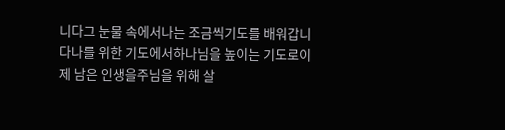니다그 눈물 속에서나는 조금씩기도를 배워갑니다나를 위한 기도에서하나님을 높이는 기도로이제 남은 인생을주님을 위해 살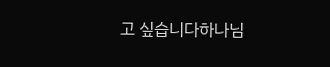고 싶습니다하나님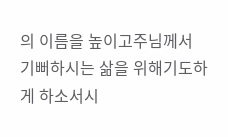의 이름을 높이고주님께서 기뻐하시는 삶을 위해기도하게 하소서시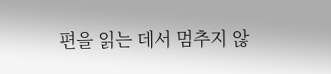편을 읽는 데서 멈추지 않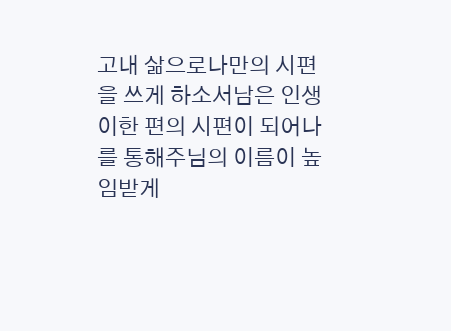고내 삶으로나만의 시편을 쓰게 하소서남은 인생이한 편의 시편이 되어나를 통해주님의 이름이 높임받게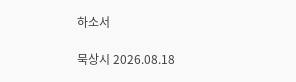하소서

묵상시 2026.08.18